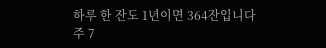하루 한 잔도 1년이면 364잔입니다
주 7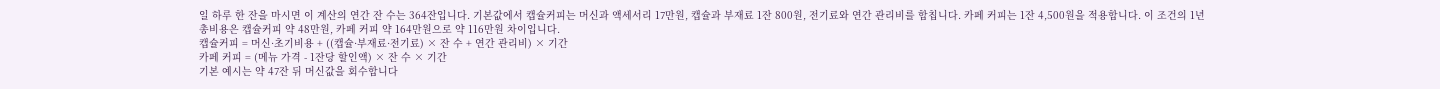일 하루 한 잔을 마시면 이 계산의 연간 잔 수는 364잔입니다. 기본값에서 캡슐커피는 머신과 액세서리 17만원, 캡슐과 부재료 1잔 800원, 전기료와 연간 관리비를 합칩니다. 카페 커피는 1잔 4,500원을 적용합니다. 이 조건의 1년 총비용은 캡슐커피 약 48만원, 카페 커피 약 164만원으로 약 116만원 차이입니다.
캡슐커피 = 머신·초기비용 + ((캡슐·부재료·전기료) × 잔 수 + 연간 관리비) × 기간
카페 커피 = (메뉴 가격 - 1잔당 할인액) × 잔 수 × 기간
기본 예시는 약 47잔 뒤 머신값을 회수합니다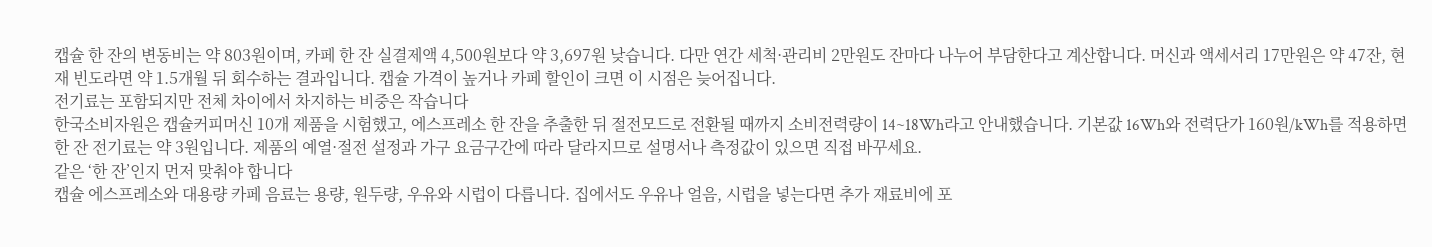캡슐 한 잔의 변동비는 약 803원이며, 카페 한 잔 실결제액 4,500원보다 약 3,697원 낮습니다. 다만 연간 세척·관리비 2만원도 잔마다 나누어 부담한다고 계산합니다. 머신과 액세서리 17만원은 약 47잔, 현재 빈도라면 약 1.5개월 뒤 회수하는 결과입니다. 캡슐 가격이 높거나 카페 할인이 크면 이 시점은 늦어집니다.
전기료는 포함되지만 전체 차이에서 차지하는 비중은 작습니다
한국소비자원은 캡슐커피머신 10개 제품을 시험했고, 에스프레소 한 잔을 추출한 뒤 절전모드로 전환될 때까지 소비전력량이 14~18Wh라고 안내했습니다. 기본값 16Wh와 전력단가 160원/kWh를 적용하면 한 잔 전기료는 약 3원입니다. 제품의 예열·절전 설정과 가구 요금구간에 따라 달라지므로 설명서나 측정값이 있으면 직접 바꾸세요.
같은 ‘한 잔’인지 먼저 맞춰야 합니다
캡슐 에스프레소와 대용량 카페 음료는 용량, 원두량, 우유와 시럽이 다릅니다. 집에서도 우유나 얼음, 시럽을 넣는다면 추가 재료비에 포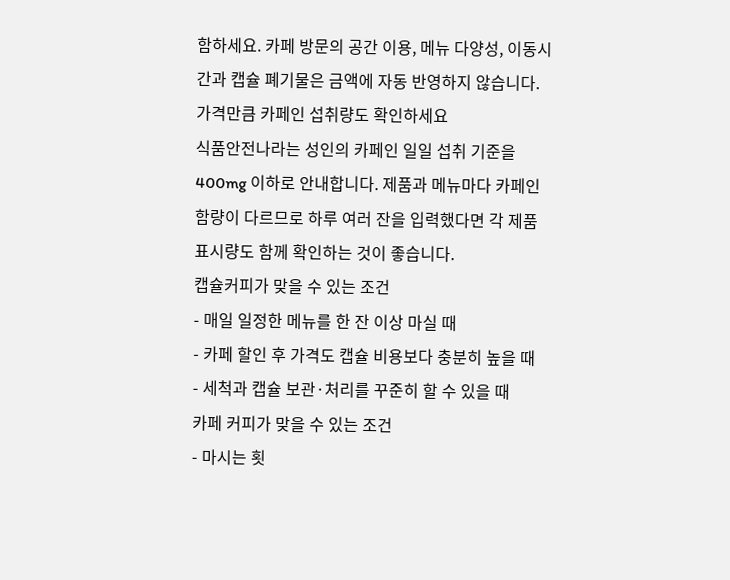함하세요. 카페 방문의 공간 이용, 메뉴 다양성, 이동시간과 캡슐 폐기물은 금액에 자동 반영하지 않습니다.
가격만큼 카페인 섭취량도 확인하세요
식품안전나라는 성인의 카페인 일일 섭취 기준을 400mg 이하로 안내합니다. 제품과 메뉴마다 카페인 함량이 다르므로 하루 여러 잔을 입력했다면 각 제품 표시량도 함께 확인하는 것이 좋습니다.
캡슐커피가 맞을 수 있는 조건
- 매일 일정한 메뉴를 한 잔 이상 마실 때
- 카페 할인 후 가격도 캡슐 비용보다 충분히 높을 때
- 세척과 캡슐 보관·처리를 꾸준히 할 수 있을 때
카페 커피가 맞을 수 있는 조건
- 마시는 횟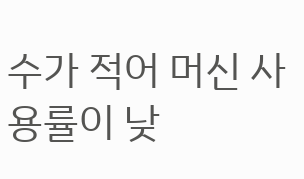수가 적어 머신 사용률이 낮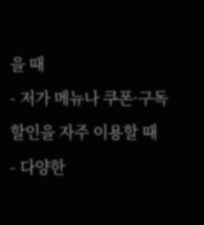을 때
- 저가 메뉴나 쿠폰·구독 할인을 자주 이용할 때
- 다양한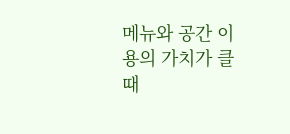메뉴와 공간 이용의 가치가 클 때